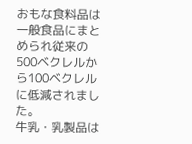おもな食料品は一般食品にまとめられ従来の500ベクレルから100ベクレルに低減されました。
牛乳・乳製品は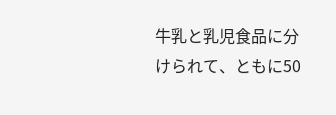牛乳と乳児食品に分けられて、ともに50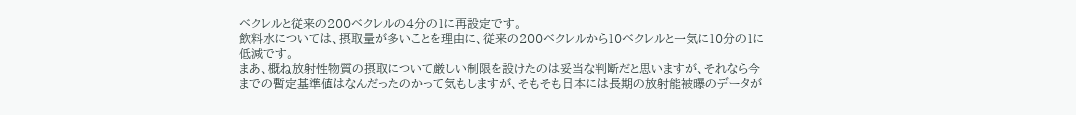ベクレルと従来の200ベクレルの4分の1に再設定です。
飲料水については、摂取量が多いことを理由に、従来の200ベクレルから10ベクレルと一気に10分の1に低減です。
まあ、概ね放射性物質の摂取について厳しい制限を設けたのは妥当な判断だと思いますが、それなら今までの暫定基準値はなんだったのかって気もしますが、そもそも日本には長期の放射能被曝のデータが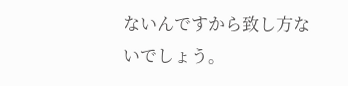ないんですから致し方ないでしょう。